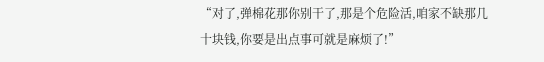“对了,弹棉花那你别干了,那是个危险活,咱家不缺那几十块钱,你要是出点事可就是麻烦了!”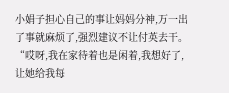小娟子担心自己的事让妈妈分神,万一出了事就麻烦了,强烈建议不让付英去干。
“哎呀,我在家待着也是闲着,我想好了,让她给我每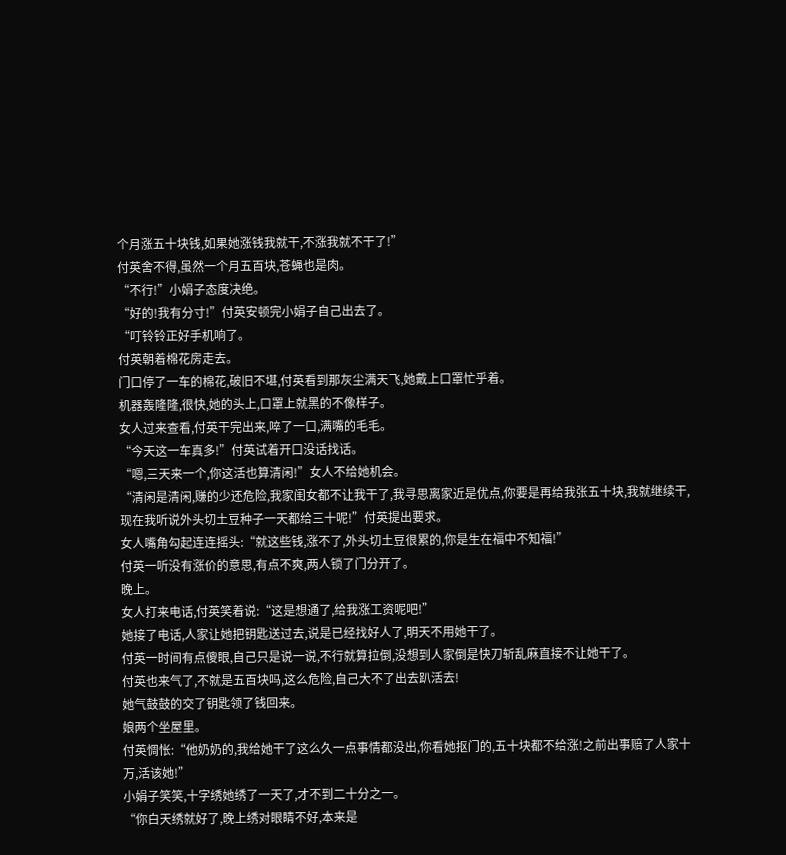个月涨五十块钱,如果她涨钱我就干,不涨我就不干了!”
付英舍不得,虽然一个月五百块,苍蝇也是肉。
“不行!”小娟子态度决绝。
“好的!我有分寸!”付英安顿完小娟子自己出去了。
“叮铃铃正好手机响了。
付英朝着棉花房走去。
门口停了一车的棉花,破旧不堪,付英看到那灰尘满天飞,她戴上口罩忙乎着。
机器轰隆隆,很快,她的头上,口罩上就黑的不像样子。
女人过来查看,付英干完出来,啐了一口,满嘴的毛毛。
“今天这一车真多!”付英试着开口没话找话。
“嗯,三天来一个,你这活也算清闲!”女人不给她机会。
“清闲是清闲,赚的少还危险,我家闺女都不让我干了,我寻思离家近是优点,你要是再给我张五十块,我就继续干,现在我听说外头切土豆种子一天都给三十呢!”付英提出要求。
女人嘴角勾起连连摇头:“就这些钱,涨不了,外头切土豆很累的,你是生在福中不知福!”
付英一听没有涨价的意思,有点不爽,两人锁了门分开了。
晚上。
女人打来电话,付英笑着说:“这是想通了,给我涨工资呢吧!”
她接了电话,人家让她把钥匙送过去,说是已经找好人了,明天不用她干了。
付英一时间有点傻眼,自己只是说一说,不行就算拉倒,没想到人家倒是快刀斩乱麻直接不让她干了。
付英也来气了,不就是五百块吗,这么危险,自己大不了出去趴活去!
她气鼓鼓的交了钥匙领了钱回来。
娘两个坐屋里。
付英惆怅:“他奶奶的,我给她干了这么久一点事情都没出,你看她抠门的,五十块都不给涨!之前出事赔了人家十万,活该她!”
小娟子笑笑,十字绣她绣了一天了,才不到二十分之一。
“你白天绣就好了,晚上绣对眼睛不好,本来是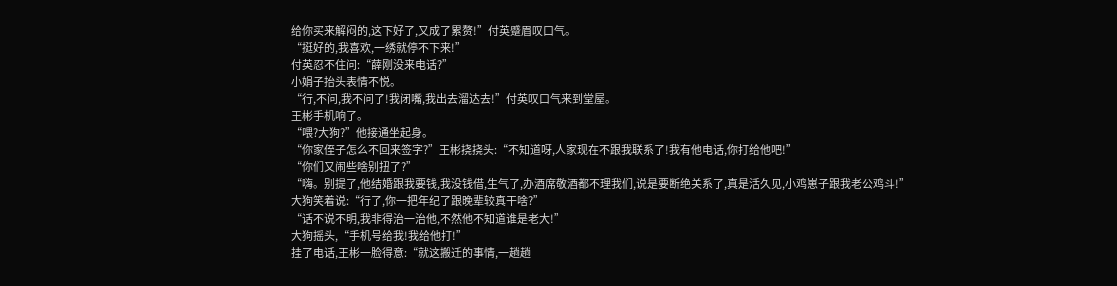给你买来解闷的,这下好了,又成了累赘!”付英蹙眉叹口气。
“挺好的,我喜欢,一绣就停不下来!”
付英忍不住问:“薛刚没来电话?”
小娟子抬头表情不悦。
“行,不问,我不问了!我闭嘴,我出去溜达去!”付英叹口气来到堂屋。
王彬手机响了。
“喂?大狗?”他接通坐起身。
“你家侄子怎么不回来签字?”王彬挠挠头:“不知道呀,人家现在不跟我联系了!我有他电话,你打给他吧!”
“你们又闹些啥别扭了?”
“嗨。别提了,他结婚跟我要钱,我没钱借,生气了,办酒席敬酒都不理我们,说是要断绝关系了,真是活久见,小鸡崽子跟我老公鸡斗!”
大狗笑着说:“行了,你一把年纪了跟晚辈较真干啥?”
“话不说不明,我非得治一治他,不然他不知道谁是老大!”
大狗摇头,“手机号给我!我给他打!”
挂了电话,王彬一脸得意:“就这搬迁的事情,一趟趟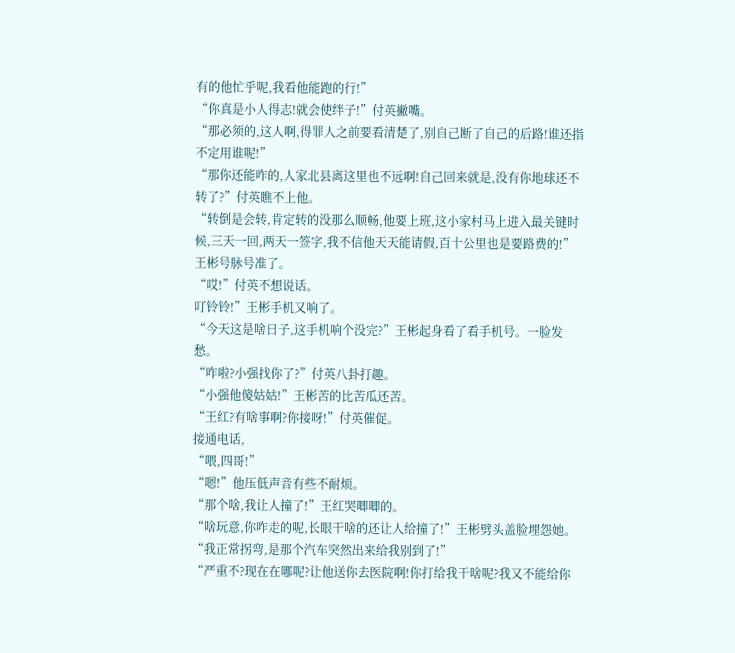有的他忙乎呢,我看他能跑的行!”
“你真是小人得志!就会使绊子!”付英撇嘴。
“那必须的,这人啊,得罪人之前要看清楚了,别自己断了自己的后路!谁还指不定用谁呢!”
“那你还能咋的,人家北县离这里也不远啊!自己回来就是,没有你地球还不转了?”付英瞧不上他。
“转倒是会转,肯定转的没那么顺畅,他要上班,这小家村马上进入最关键时候,三天一回,两天一签字,我不信他天天能请假,百十公里也是要路费的!”王彬号脉号准了。
“哎!”付英不想说话。
叮铃铃!”王彬手机又响了。
“今天这是啥日子,这手机响个没完?”王彬起身看了看手机号。一脸发愁。
“咋啦?小强找你了?”付英八卦打趣。
“小强他傻姑姑!”王彬苦的比苦瓜还苦。
“王红?有啥事啊?你接呀!”付英催促。
接通电话,
“喂,四哥!”
“嗯!”他压低声音有些不耐烦。
“那个啥,我让人撞了!”王红哭唧唧的。
“啥玩意,你咋走的呢,长眼干啥的还让人给撞了!”王彬劈头盖脸埋怨她。
“我正常拐弯,是那个汽车突然出来给我别到了!”
“严重不?现在在哪呢?让他送你去医院啊!你打给我干啥呢?我又不能给你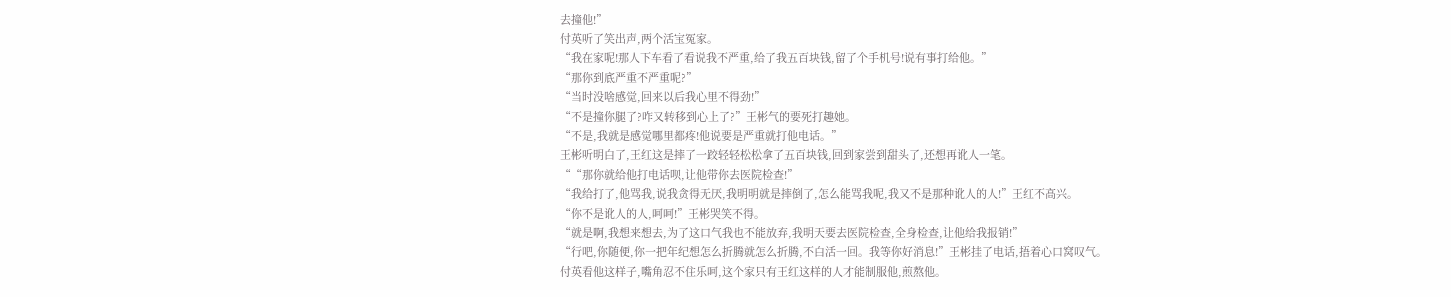去撞他!”
付英听了笑出声,两个活宝冤家。
“我在家呢!那人下车看了看说我不严重,给了我五百块钱,留了个手机号!说有事打给他。”
“那你到底严重不严重呢?”
“当时没啥感觉,回来以后我心里不得劲!”
“不是撞你腿了?咋又转移到心上了?”王彬气的要死打趣她。
“不是,我就是感觉哪里都疼!他说要是严重就打他电话。”
王彬听明白了,王红这是摔了一跤轻轻松松拿了五百块钱,回到家尝到甜头了,还想再讹人一笔。
““那你就给他打电话呗,让他带你去医院检查!”
“我给打了,他骂我,说我贪得无厌,我明明就是摔倒了,怎么能骂我呢,我又不是那种讹人的人!”王红不高兴。
“你不是讹人的人,呵呵!”王彬哭笑不得。
“就是啊,我想来想去,为了这口气我也不能放弃,我明天要去医院检查,全身检查,让他给我报销!”
“行吧,你随便,你一把年纪想怎么折腾就怎么折腾,不白活一回。我等你好消息!”王彬挂了电话,捂着心口窝叹气。
付英看他这样子,嘴角忍不住乐呵,这个家只有王红这样的人才能制服他,煎熬他。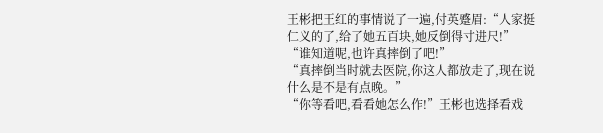王彬把王红的事情说了一遍,付英蹙眉:“人家挺仁义的了,给了她五百块,她反倒得寸进尺!”
“谁知道呢,也许真摔倒了吧!”
“真摔倒当时就去医院,你这人都放走了,现在说什么是不是有点晚。”
“你等看吧,看看她怎么作!”王彬也选择看戏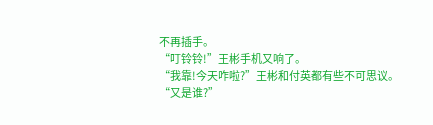不再插手。
“叮铃铃!”王彬手机又响了。
“我靠!今天咋啦?”王彬和付英都有些不可思议。
“又是谁?”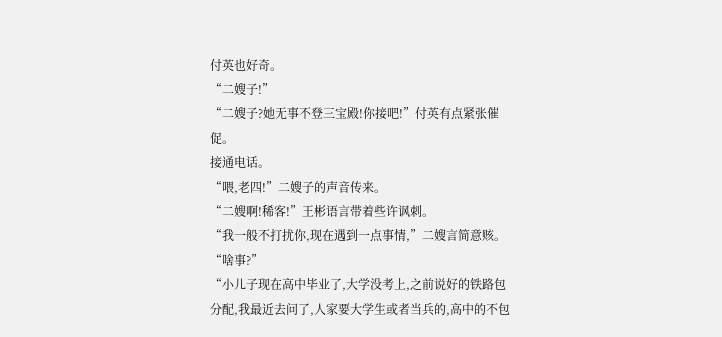付英也好奇。
“二嫂子!”
“二嫂子?她无事不登三宝殿!你接吧!”付英有点紧张催促。
接通电话。
“喂,老四!”二嫂子的声音传来。
“二嫂啊!稀客!”王彬语言带着些许讽刺。
“我一般不打扰你,现在遇到一点事情,”二嫂言简意赅。
“啥事?”
“小儿子现在高中毕业了,大学没考上,之前说好的铁路包分配,我最近去问了,人家要大学生或者当兵的,高中的不包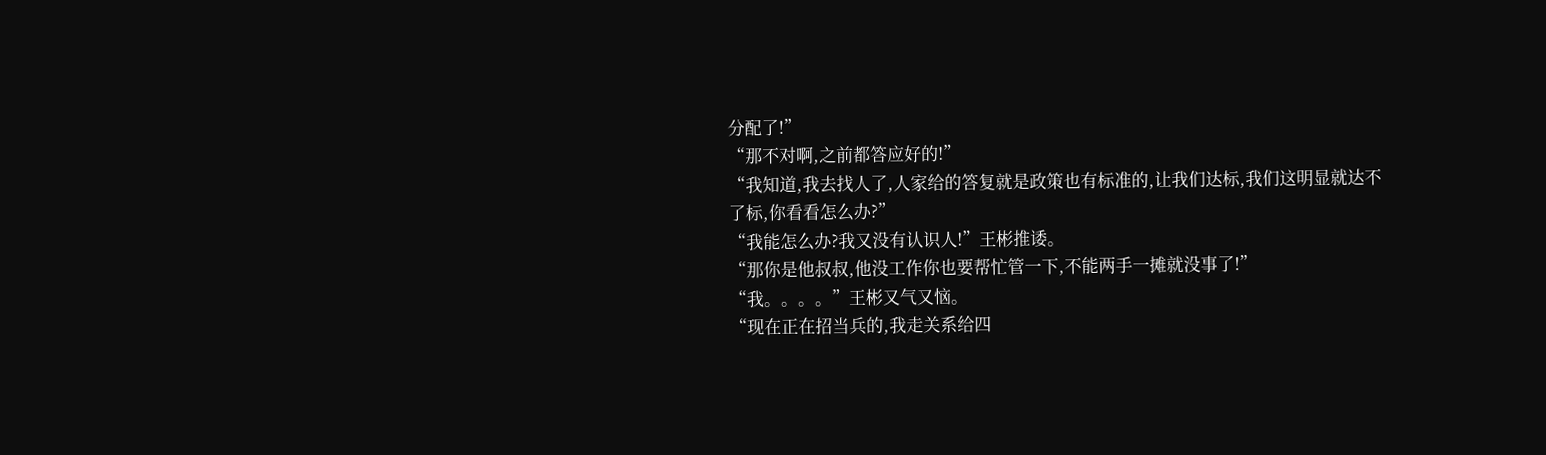分配了!”
“那不对啊,之前都答应好的!”
“我知道,我去找人了,人家给的答复就是政策也有标准的,让我们达标,我们这明显就达不了标,你看看怎么办?”
“我能怎么办?我又没有认识人!”王彬推诿。
“那你是他叔叔,他没工作你也要帮忙管一下,不能两手一摊就没事了!”
“我。。。。”王彬又气又恼。
“现在正在招当兵的,我走关系给四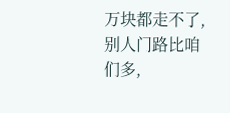万块都走不了,别人门路比咱们多,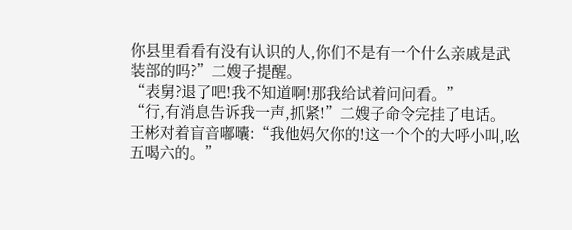你县里看看有没有认识的人,你们不是有一个什么亲戚是武装部的吗?”二嫂子提醒。
“表舅?退了吧!我不知道啊!那我给试着问问看。”
“行,有消息告诉我一声,抓紧!”二嫂子命令完挂了电话。
王彬对着盲音嘟囔:“我他妈欠你的!这一个个的大呼小叫,吆五喝六的。”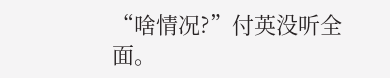“啥情况?”付英没听全面。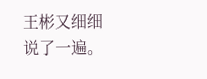王彬又细细说了一遍。